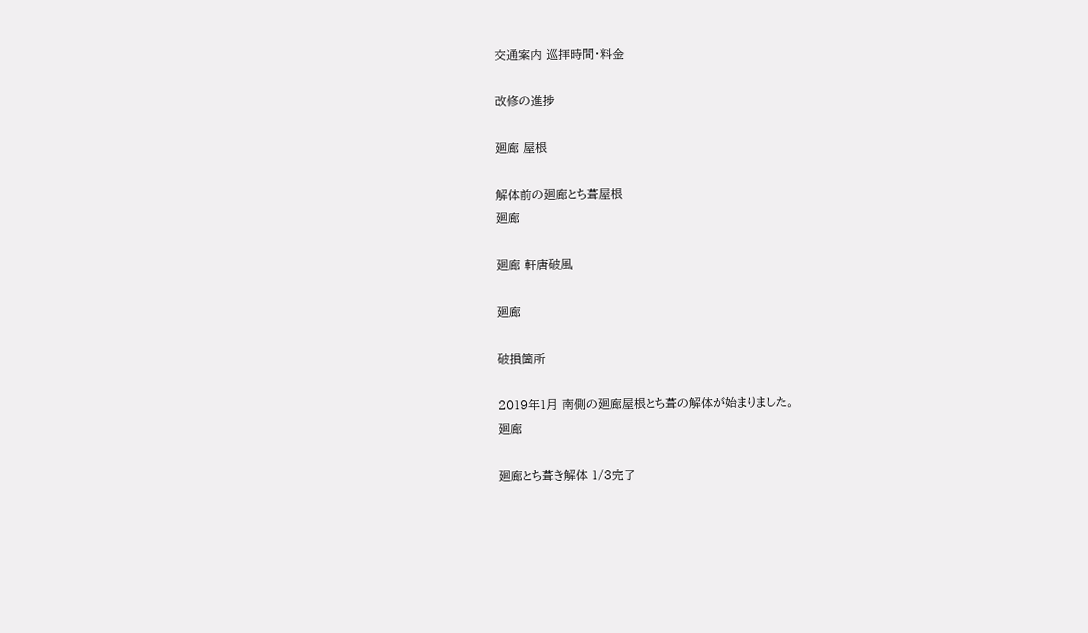交通案内 巡拝時間・料金

改修の進捗

廻廊 屋根

解体前の廻廊とち葺屋根
廻廊

廻廊 軒唐破風

廻廊

破損箇所

2019年1月 南側の廻廊屋根とち葺の解体が始まりました。
廻廊

廻廊とち葺き解体 1/3完了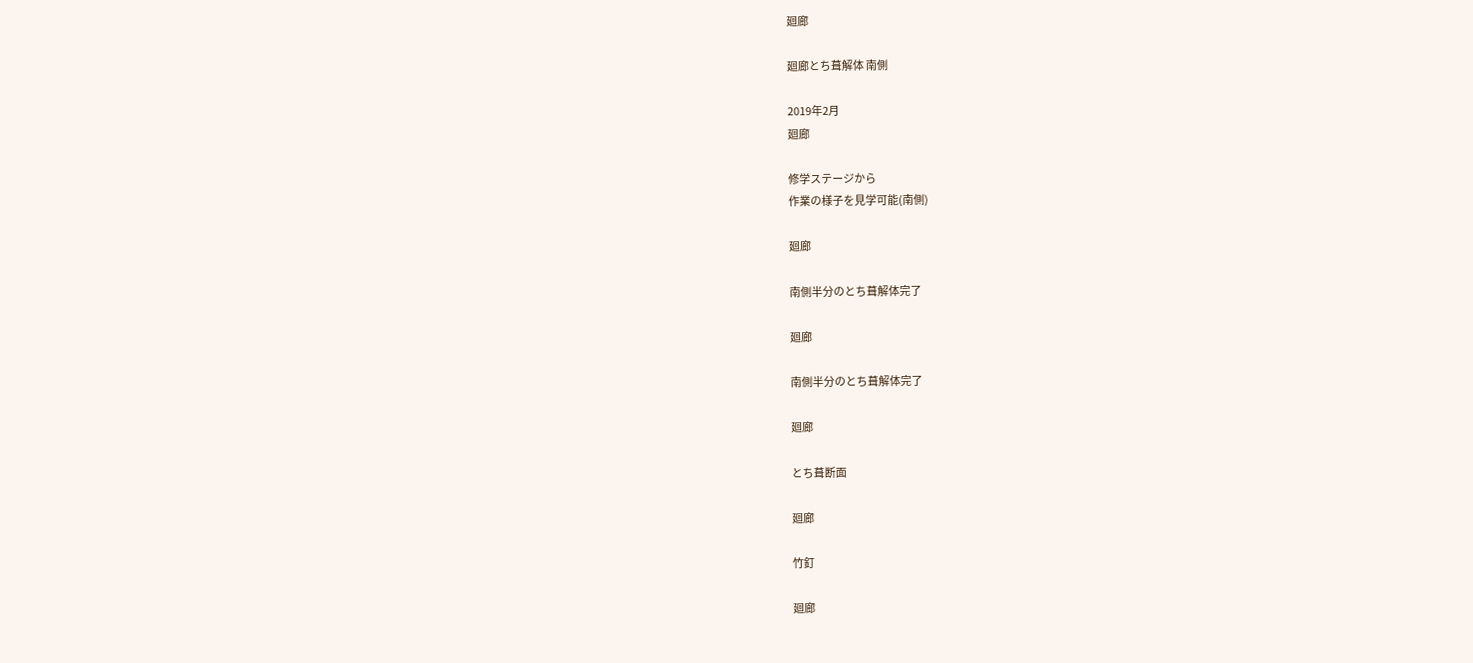廻廊

廻廊とち葺解体 南側

2019年2月
廻廊

修学ステージから
作業の様子を見学可能(南側)

廻廊

南側半分のとち葺解体完了

廻廊

南側半分のとち葺解体完了

廻廊

とち葺断面

廻廊

竹釘

廻廊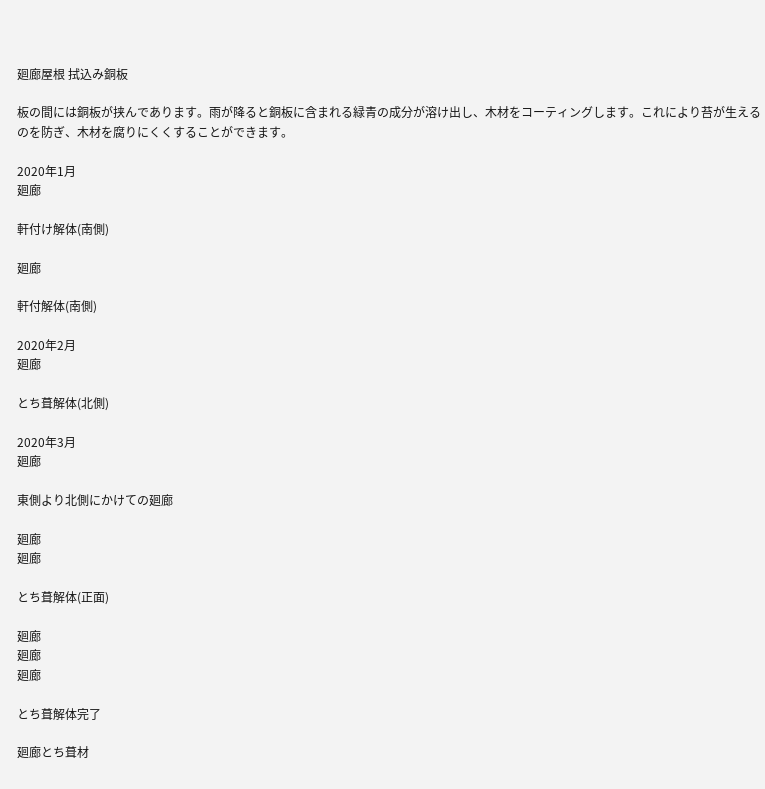廻廊屋根 拭込み銅板

板の間には銅板が挟んであります。雨が降ると銅板に含まれる緑青の成分が溶け出し、木材をコーティングします。これにより苔が生えるのを防ぎ、木材を腐りにくくすることができます。

2020年1月
廻廊

軒付け解体(南側)

廻廊

軒付解体(南側)

2020年2月
廻廊

とち葺解体(北側)

2020年3月
廻廊

東側より北側にかけての廻廊

廻廊
廻廊

とち葺解体(正面)

廻廊
廻廊
廻廊

とち葺解体完了

廻廊とち葺材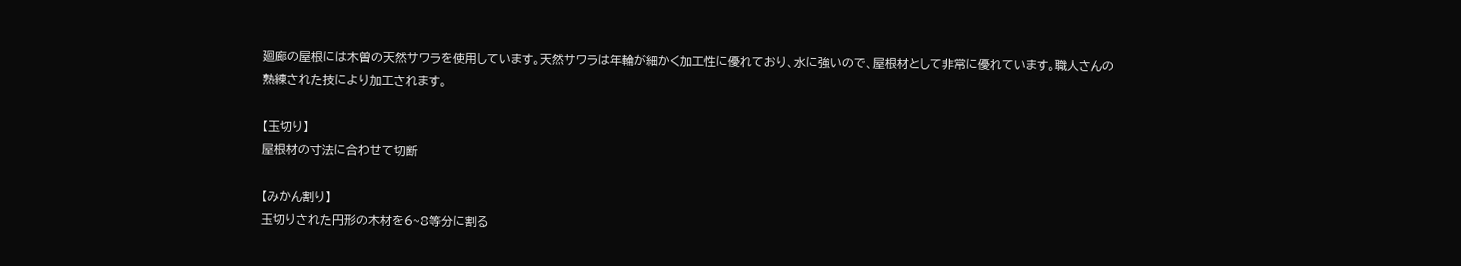廻廊の屋根には木曽の天然サワラを使用しています。天然サワラは年輪が細かく加工性に優れており、水に強いので、屋根材として非常に優れています。職人さんの熟練された技により加工されます。

【玉切り】
屋根材の寸法に合わせて切断

【みかん割り】
玉切りされた円形の木材を6~8等分に割る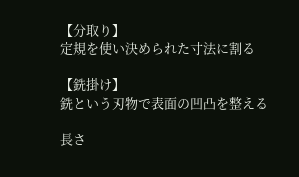【分取り】
定規を使い決められた寸法に割る

【銑掛け】
銑という刃物で表面の凹凸を整える

長さ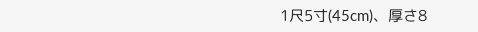1尺5寸(45cm)、厚さ8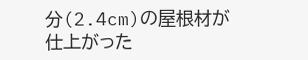分(2.4cm)の屋根材が仕上がった